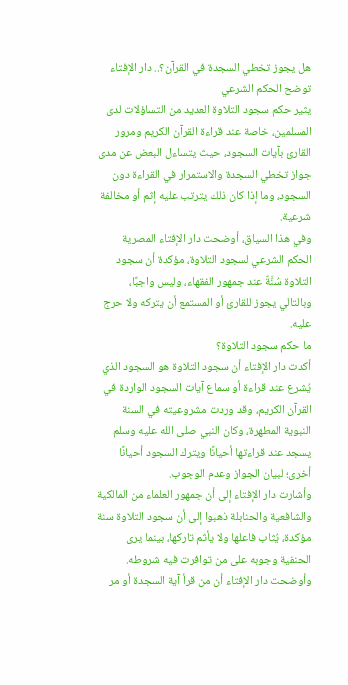هل يجوز تخطي السجدة في القرآن؟.. دار الإفتاء توضح الحكم الشرعي
يثير حكم سجود التلاوة العديد من التساؤلات لدى المسلمين، خاصة عند قراءة القرآن الكريم ومرور القارئ بآيات السجود، حيث يتساءل البعض عن مدى جواز تخطي السجدة والاستمرار في القراءة دون السجود، وما إذا كان ذلك يترتب عليه إثم أو مخالفة شرعية.
وفي هذا السياق، أوضحت دار الإفتاء المصرية الحكم الشرعي لسجود التلاوة، مؤكدة أن سجود التلاوة سُنَّةٌ عند جمهور الفقهاء، وليس واجبًا، وبالتالي يجوز للقارئ أو المستمع أن يتركه ولا حرج عليه.
ما حكم سجود التلاوة؟
أكدت دار الإفتاء أن سجود التلاوة هو السجود الذي يُشرع عند قراءة أو سماع آيات السجود الواردة في القرآن الكريم، وقد وردت مشروعيته في السنة النبوية المطهرة، وكان النبي صلى الله عليه وسلم يسجد عند قراءتها أحيانًا ويترك السجود أحيانًا أخرى؛ لبيان الجواز وعدم الوجوب.
وأشارت دار الإفتاء إلى أن جمهور العلماء من المالكية والشافعية والحنابلة ذهبوا إلى أن سجود التلاوة سنة مؤكدة، يُثاب فاعلها ولا يأثم تاركها، بينما يرى الحنفية وجوبه على من توافرت فيه شروطه.
وأوضحت دار الإفتاء أن من قرأ آية السجدة أو مر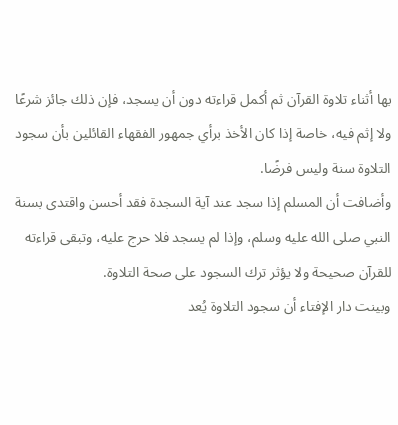بها أثناء تلاوة القرآن ثم أكمل قراءته دون أن يسجد، فإن ذلك جائز شرعًا ولا إثم فيه، خاصة إذا كان الأخذ برأي جمهور الفقهاء القائلين بأن سجود التلاوة سنة وليس فرضًا.
وأضافت أن المسلم إذا سجد عند آية السجدة فقد أحسن واقتدى بسنة النبي صلى الله عليه وسلم، وإذا لم يسجد فلا حرج عليه، وتبقى قراءته للقرآن صحيحة ولا يؤثر ترك السجود على صحة التلاوة.
وبينت دار الإفتاء أن سجود التلاوة يُعد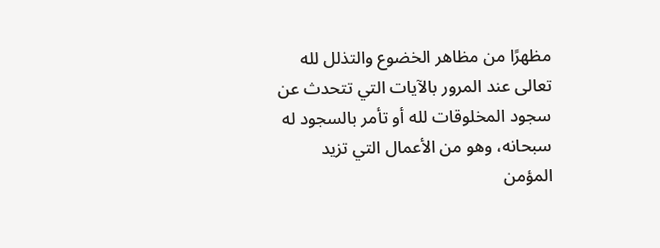مظهرًا من مظاهر الخضوع والتذلل لله تعالى عند المرور بالآيات التي تتحدث عن سجود المخلوقات لله أو تأمر بالسجود له سبحانه، وهو من الأعمال التي تزيد المؤمن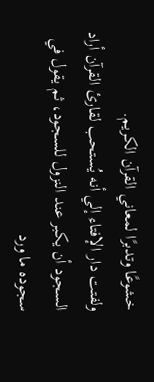خشوعًا وتدبرًا لمعاني القرآن الكريم.
ولفتت دار الإفتاء إلي أنه يُستحب لقارئ القرآن أراد السجود أن يكبر عند النزول للسجود، ثم يقول في سجوده ما ورد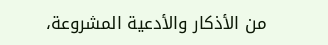من الأذكار والأدعية المشروعة،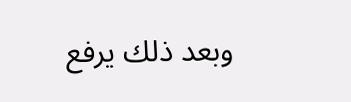وبعد ذلك يرفع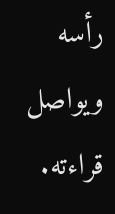رأسه ويواصل قراءته.